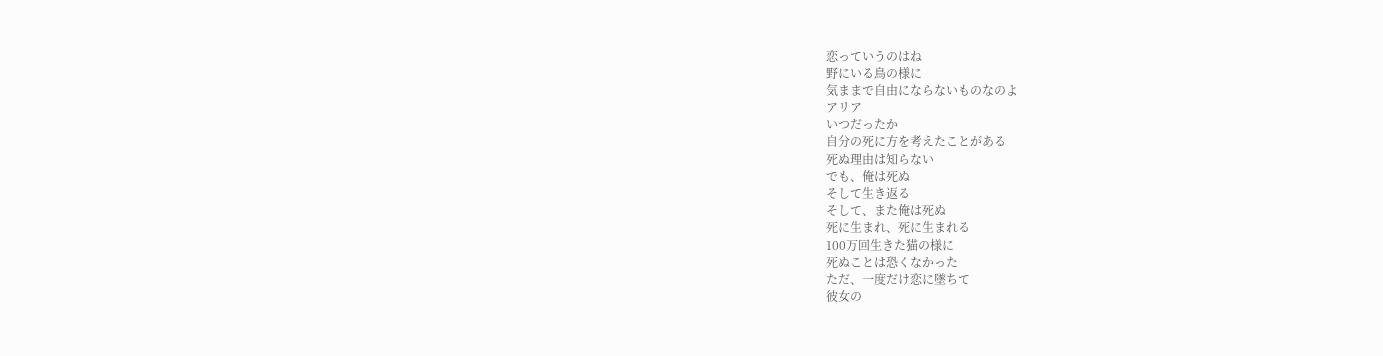恋っていうのはね
野にいる鳥の様に
気ままで自由にならないものなのよ
アリア
いつだったか
自分の死に方を考えたことがある
死ぬ理由は知らない
でも、俺は死ぬ
そして生き返る
そして、また俺は死ぬ
死に生まれ、死に生まれる
100万回生きた猫の様に
死ぬことは恐くなかった
ただ、一度だけ恋に墜ちて
彼女の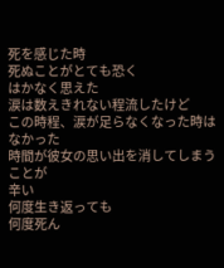死を感じた時
死ぬことがとても恐く
はかなく思えた
涙は数えきれない程流したけど
この時程、涙が足らなくなった時はなかった
時間が彼女の思い出を消してしまうことが
辛い
何度生き返っても
何度死ん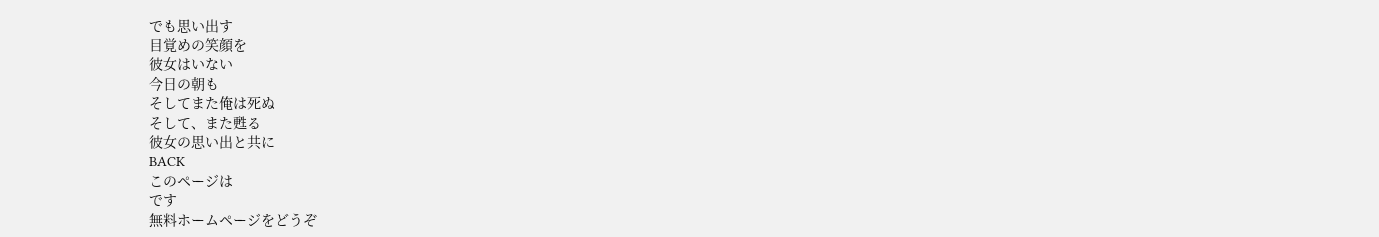でも思い出す
目覚めの笑顔を
彼女はいない
今日の朝も
そしてまた俺は死ぬ
そして、また甦る
彼女の思い出と共に
BACK
このページは
です
無料ホームページをどうぞ